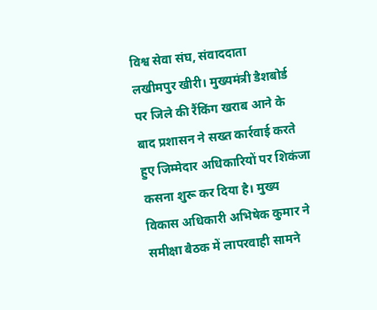विश्व सेवा संघ, संवाददाता
लखीमपुर खीरी। मुख्यमंत्री डैशबोर्ड पर जिले की रैंकिंग खराब आने के बाद प्रशासन ने सख्त कार्रवाई करते हुए जिम्मेदार अधिकारियों पर शिकंजा कसना शुरू कर दिया है। मुख्य विकास अधिकारी अभिषेक कुमार ने समीक्षा बैठक में लापरवाही सामने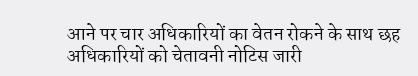आने पर चार अधिकारियों का वेतन रोकने के साथ छह अधिकारियों को चेतावनी नोटिस जारी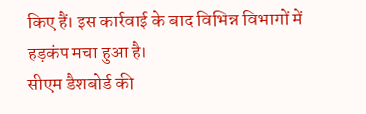किए हैं। इस कार्रवाई के बाद विभिन्न विभागों में हड़कंप मचा हुआ है।
सीएम डैशबोर्ड की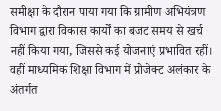समीक्षा के दौरान पाया गया कि ग्रामीण अभियंत्रण विभाग द्वारा विकास कार्यों का बजट समय से खर्च नहीं किया गया, जिससे कई योजनाएं प्रभावित रहीं। वहीं माध्यमिक शिक्षा विभाग में प्रोजेक्ट अलंकार के अंतर्गत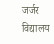जर्जर विद्यालय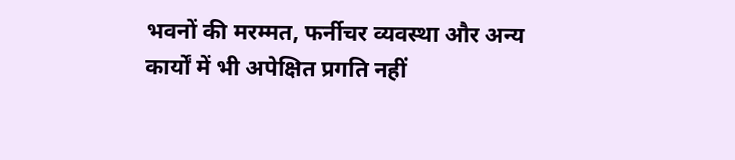भवनों की मरम्मत, फर्नीचर व्यवस्था और अन्य कार्यों में भी अपेक्षित प्रगति नहीं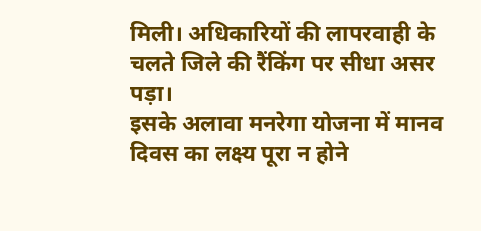मिली। अधिकारियों की लापरवाही के चलते जिले की रैंकिंग पर सीधा असर पड़ा।
इसके अलावा मनरेगा योजना में मानव दिवस का लक्ष्य पूरा न होने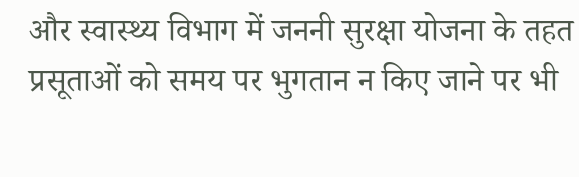और स्वास्थ्य विभाग में जननी सुरक्षा योजना के तहत प्रसूताओं को समय पर भुगतान न किए जाने पर भी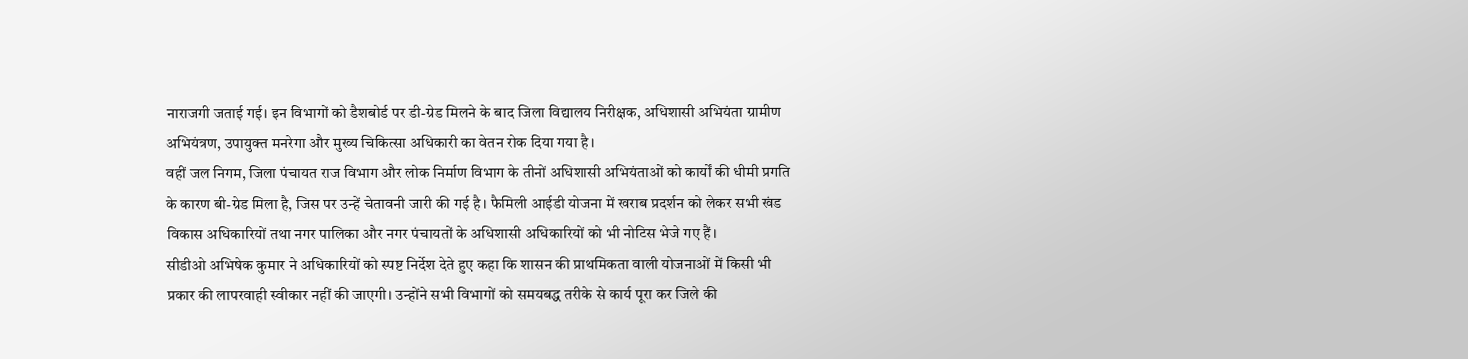नाराजगी जताई गई। इन विभागों को डैशबोर्ड पर डी-ग्रेड मिलने के बाद जिला विद्यालय निरीक्षक, अधिशासी अभियंता ग्रामीण अभियंत्रण, उपायुक्त मनरेगा और मुख्य चिकित्सा अधिकारी का वेतन रोक दिया गया है।
वहीं जल निगम, जिला पंचायत राज विभाग और लोक निर्माण विभाग के तीनों अधिशासी अभियंताओं को कार्यों की धीमी प्रगति के कारण बी-ग्रेड मिला है, जिस पर उन्हें चेतावनी जारी की गई है। फैमिली आईडी योजना में खराब प्रदर्शन को लेकर सभी खंड विकास अधिकारियों तथा नगर पालिका और नगर पंचायतों के अधिशासी अधिकारियों को भी नोटिस भेजे गए हैं।
सीडीओ अभिषेक कुमार ने अधिकारियों को स्पष्ट निर्देश देते हुए कहा कि शासन की प्राथमिकता वाली योजनाओं में किसी भी प्रकार की लापरवाही स्वीकार नहीं की जाएगी। उन्होंने सभी विभागों को समयबद्ध तरीके से कार्य पूरा कर जिले की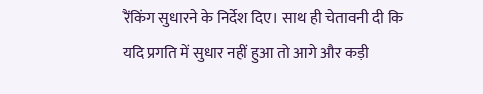रैंकिंग सुधारने के निर्देश दिए। साथ ही चेतावनी दी कि यदि प्रगति में सुधार नहीं हुआ तो आगे और कड़ी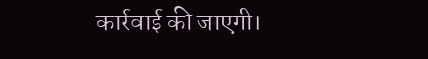कार्रवाई की जाएगी।